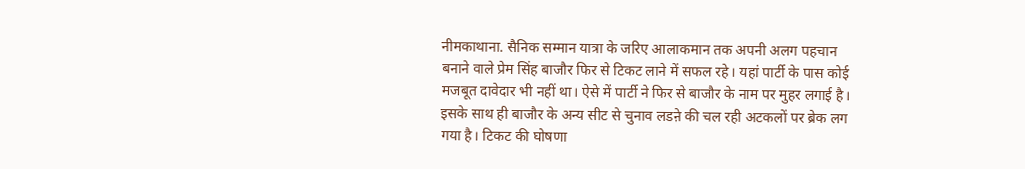नीमकाथाना. सैनिक सम्मान यात्रा के जरिए आलाकमान तक अपनी अलग पहचान बनाने वाले प्रेम सिंह बाजौर फिर से टिकट लाने में सफल रहे। यहां पार्टी के पास कोई मजबूत दावेदार भी नहीं था। ऐसे में पार्टी ने फिर से बाजौर के नाम पर मुहर लगाई है। इसके साथ ही बाजौर के अन्य सीट से चुनाव लडऩे की चल रही अटकलों पर ब्रेक लग गया है। टिकट की घोषणा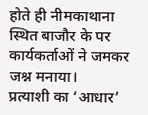होते ही नीमकाथाना स्थित बाजौर के पर कार्यकर्ताओं ने जमकर जश्न मनाया।
प्रत्याशी का ‘आधार’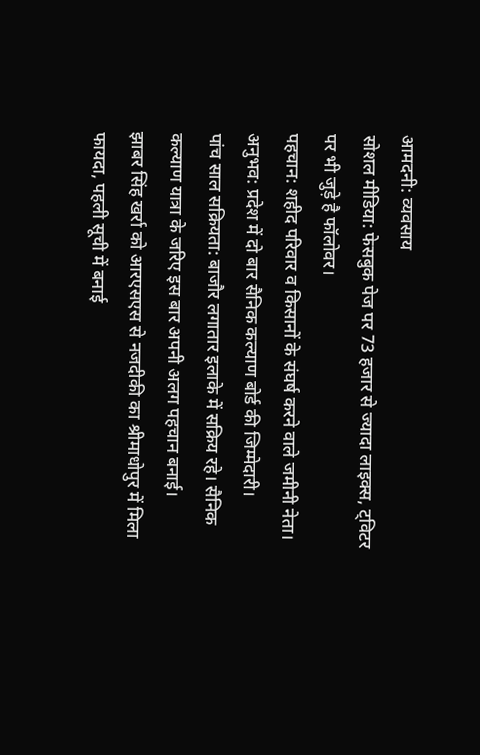आमदनी: व्यवसाय
सोशल मीडिया: फेसबुक पेज पर 73 हजार से ज्यादा लाइक्स, ट्विटर पर भी जुड़े है फॉलोवर।
पहचान: शहीद परिवार व किसानों के संघर्ष करने वाले जमीनी नेता।
अनुभव: प्रदेश में दो बार सैनिक कल्याण बोर्ड की जिम्मेदारी।
पांच साल सक्रियता: बाजौर लगातार इलाके में सक्रिय रहे। सैनिक कल्याण यात्रा के जरिए इस बार अपनी अलग पहचान बनाई।
झाबर सिंह खर्रा को आरएसएस से नजदीकी का श्रीमाधोपुर में मिला फायदा, पहली सूची में बनाई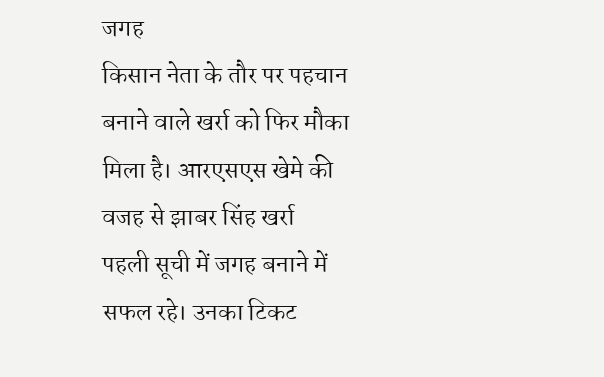जगह
किसान नेता के तौर पर पहचान बनाने वाले खर्रा को फिर मौका मिला है। आरएसएस खेमे की वजह से झाबर सिंह खर्रा
पहली सूची में जगह बनाने में सफल रहे। उनका टिकट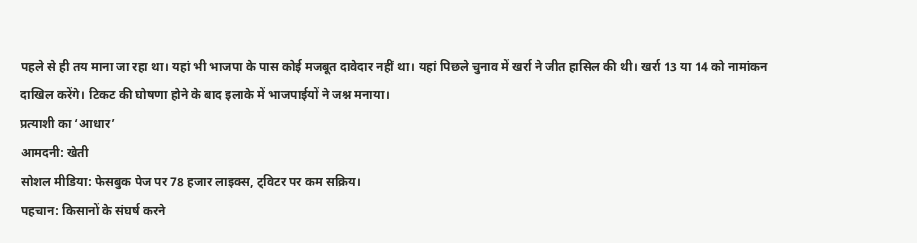पहले से ही तय माना जा रहा था। यहां भी भाजपा के पास कोई मजबूत दावेदार नहीं था। यहां पिछले चुनाव में खर्रा ने जीत हासिल की थी। खर्रा 13 या 14 को नामांकन दाखिल करेंगे। टिकट की घोषणा होने के बाद इलाके में भाजपाईयों ने जश्न मनाया।
प्रत्याशी का ‘आधार’
आमदनी: खेती
सोशल मीडिया: फेसबुक पेज पर 78 हजार लाइक्स, ट्विटर पर कम सक्रिय।
पहचान: किसानों के संघर्ष करने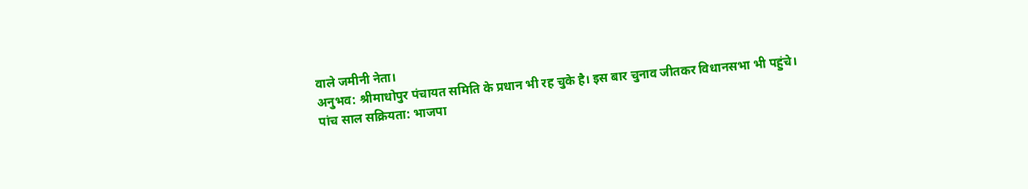वाले जमीनी नेता।
अनुभव: श्रीमाधोपुर पंचायत समिति के प्रधान भी रह चुके है। इस बार चुनाव जीतकर विधानसभा भी पहुंचे।
पांच साल सक्रियता: भाजपा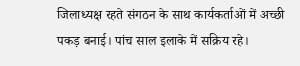जिलाध्यक्ष रहते संगठन के साथ कार्यकर्ताओं में अच्छी पकड़ बनाई। पांच साल इलाके में सक्रिय रहे।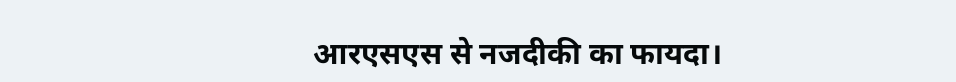आरएसएस से नजदीकी का फायदा।